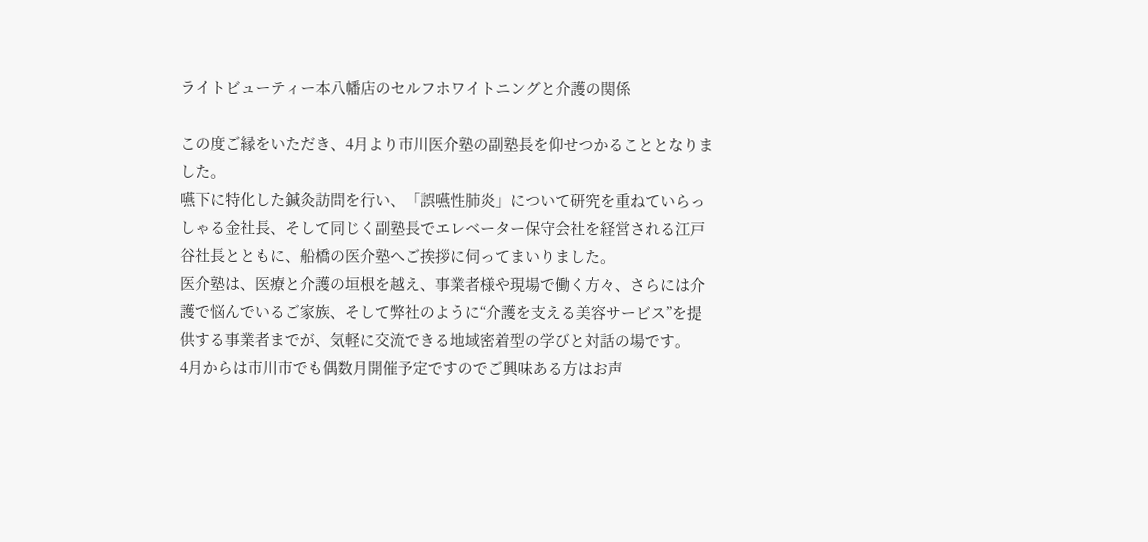ライトビューティー本八幡店のセルフホワイトニングと介護の関係

この度ご縁をいただき、4月より市川医介塾の副塾長を仰せつかることとなりました。
嚥下に特化した鍼灸訪問を行い、「誤嚥性肺炎」について研究を重ねていらっしゃる金社長、そして同じく副塾長でエレベーター保守会社を経営される江戸谷社長とともに、船橋の医介塾へご挨拶に伺ってまいりました。
医介塾は、医療と介護の垣根を越え、事業者様や現場で働く方々、さらには介護で悩んでいるご家族、そして弊社のように“介護を支える美容サービス”を提供する事業者までが、気軽に交流できる地域密着型の学びと対話の場です。
4月からは市川市でも偶数月開催予定ですのでご興味ある方はお声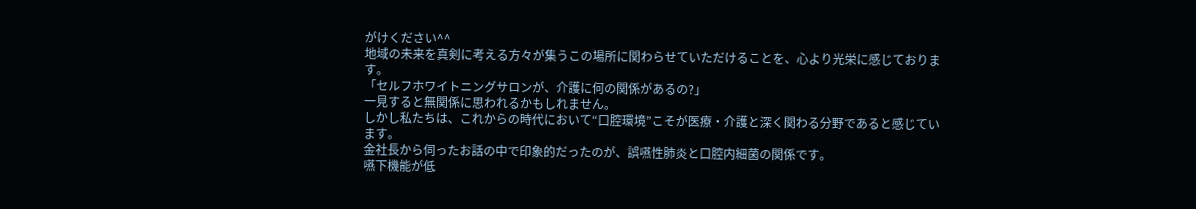がけください^^
地域の未来を真剣に考える方々が集うこの場所に関わらせていただけることを、心より光栄に感じております。
「セルフホワイトニングサロンが、介護に何の関係があるの?」
一見すると無関係に思われるかもしれません。
しかし私たちは、これからの時代において“口腔環境”こそが医療・介護と深く関わる分野であると感じています。
金社長から伺ったお話の中で印象的だったのが、誤嚥性肺炎と口腔内細菌の関係です。
嚥下機能が低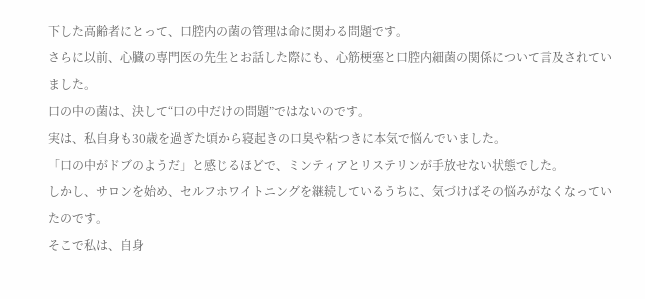下した高齢者にとって、口腔内の菌の管理は命に関わる問題です。
さらに以前、心臓の専門医の先生とお話した際にも、心筋梗塞と口腔内細菌の関係について言及されていました。
口の中の菌は、決して“口の中だけの問題”ではないのです。
実は、私自身も30歳を過ぎた頃から寝起きの口臭や粘つきに本気で悩んでいました。
「口の中がドブのようだ」と感じるほどで、ミンティアとリステリンが手放せない状態でした。
しかし、サロンを始め、セルフホワイトニングを継続しているうちに、気づけばその悩みがなくなっていたのです。
そこで私は、自身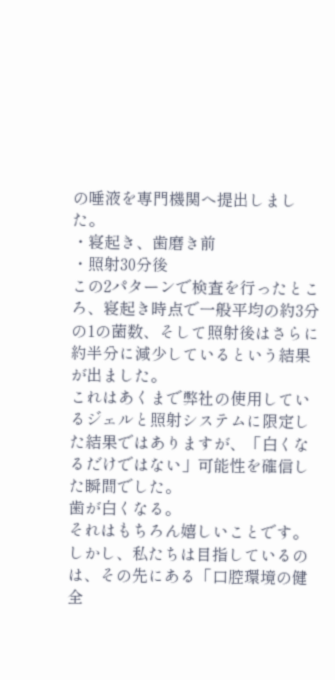の唾液を専門機関へ提出しました。
・寝起き、歯磨き前
・照射30分後
この2パターンで検査を行ったところ、寝起き時点で一般平均の約3分の1の菌数、そして照射後はさらに約半分に減少しているという結果が出ました。
これはあくまで弊社の使用しているジェルと照射システムに限定した結果ではありますが、「白くなるだけではない」可能性を確信した瞬間でした。
歯が白くなる。
それはもちろん嬉しいことです。
しかし、私たちは目指しているのは、その先にある「口腔環境の健全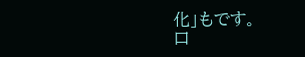化」もです。
口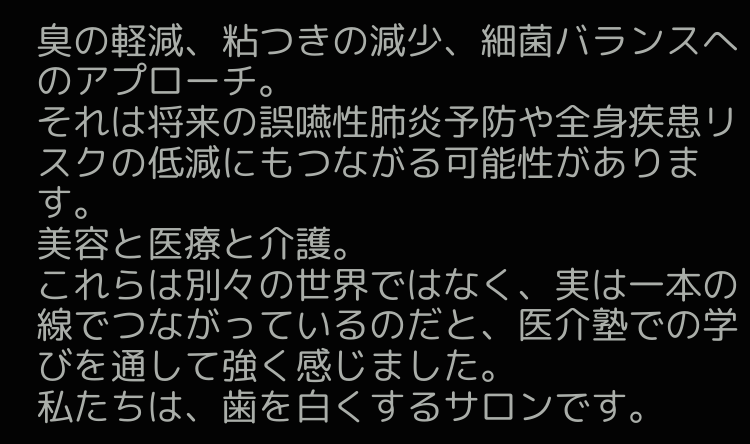臭の軽減、粘つきの減少、細菌バランスへのアプローチ。
それは将来の誤嚥性肺炎予防や全身疾患リスクの低減にもつながる可能性があります。
美容と医療と介護。
これらは別々の世界ではなく、実は一本の線でつながっているのだと、医介塾での学びを通して強く感じました。
私たちは、歯を白くするサロンです。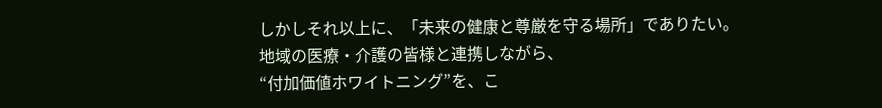しかしそれ以上に、「未来の健康と尊厳を守る場所」でありたい。
地域の医療・介護の皆様と連携しながら、
“付加価値ホワイトニング”を、こ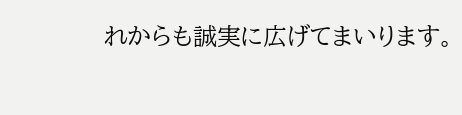れからも誠実に広げてまいります。